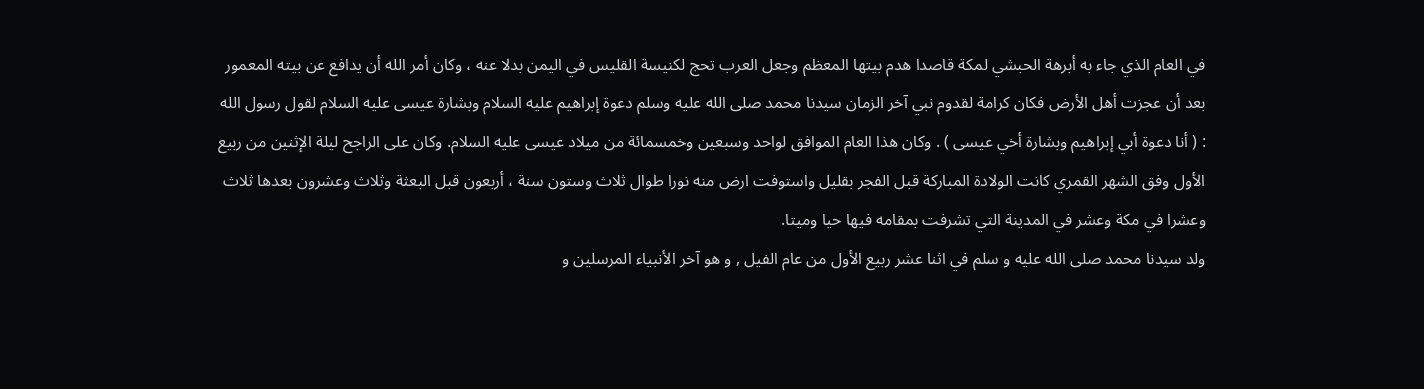في العام الذي جاء به أبرهة الحبشي لمكة قاصدا هدم بيتها المعظم وجعل العرب تحج لكنيسة القليس في اليمن بدلا عنه ، وكان أمر الله أن يدافع عن بيته المعمور بعد أن عجزت أهل الأرض فكان كرامة لقدوم نبي آخر الزمان سيدنا محمد صلى الله عليه وسلم دعوة إبراهيم عليه السلام وبشارة عيسى عليه السلام لقول رسول الله : ( أنا دعوة أبي إبراهيم وبشارة أخي عيسى ) . وكان هذا العام الموافق لواحد وسبعين وخمسمائة من ميلاد عيسى عليه السلام. وكان على الراجح ليلة الإثنين من ربيع الأول وفق الشهر القمري كانت الولادة المباركة قبل الفجر بقليل واستوفت ارض منه نورا طوال ثلاث وستون سنة ، أربعون قبل البعثة وثلاث وعشرون بعدها ثلاث وعشرا في مكة وعشر في المدينة التي تشرفت بمقامه فيها حيا وميتا.
ولد سيدنا محمد صلى الله عليه و سلم في اثنا عشر ربيع الأول من عام الفيل , و هو آخر الأنبياء المرسلين و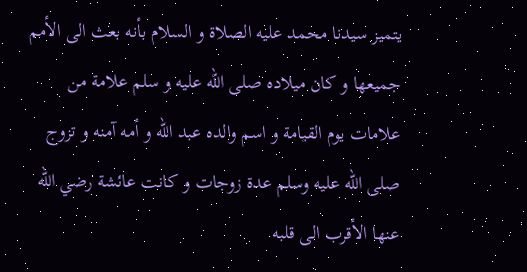يتميز سيدنا محمد عليه الصلاة و السلام بأنه بعث الى الأمم جميعها و كان ميلاده صلى الله عليه و سلم علامة من علامات يوم القيامة و اسم والده عبد الله و أمه آمنه و تزوج صلى الله عليه وسلم عدة زوجات و كانت عائشة رضي الله عنها الأقرب الى قلبه